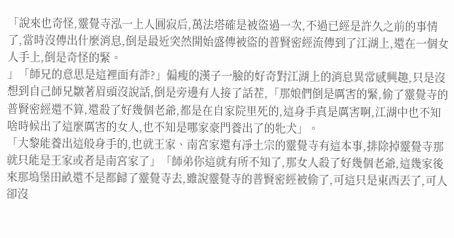「說來也奇怪,靈覺寺泓一上人圓寂后,萬法塔確是被盜過一次,不過已經是許久之前的事情了,當時沒傳出什麼消息,倒是最近突然開始盛傳被盜的普賢密經流傳到了江湖上,還在一個女人手上,倒是奇怪的緊。
」「師兄的意思是這裡面有詐?」偏瘦的漢子一臉的好奇對江湖上的消息異常感興趣,只是沒想到自己師兄皺著眉頭沒說話,倒是旁邊有人接了話茬,「那娘們倒是厲害的緊,偷了靈覺寺的普賢密經還不算,還殺了好幾個老爺,都是在自家院里死的,這身手真是厲害啊,江湖中也不知啥時候出了這麼厲害的女人,也不知是哪家豪門養出了的牝犬」。
「大黎能養出這般身手的,也就王家、南宮家還有凈土宗的靈覺寺有這本事,排除掉靈覺寺那就只能是王家或者是南宮家了」「師弟你這就有所不知了,那女人殺了好幾個老爺,這幾家後來那塢堡田畝還不是都歸了靈覺寺去,雖說靈覺寺的普賢密經被偷了,可這只是東西丟了,可人卻沒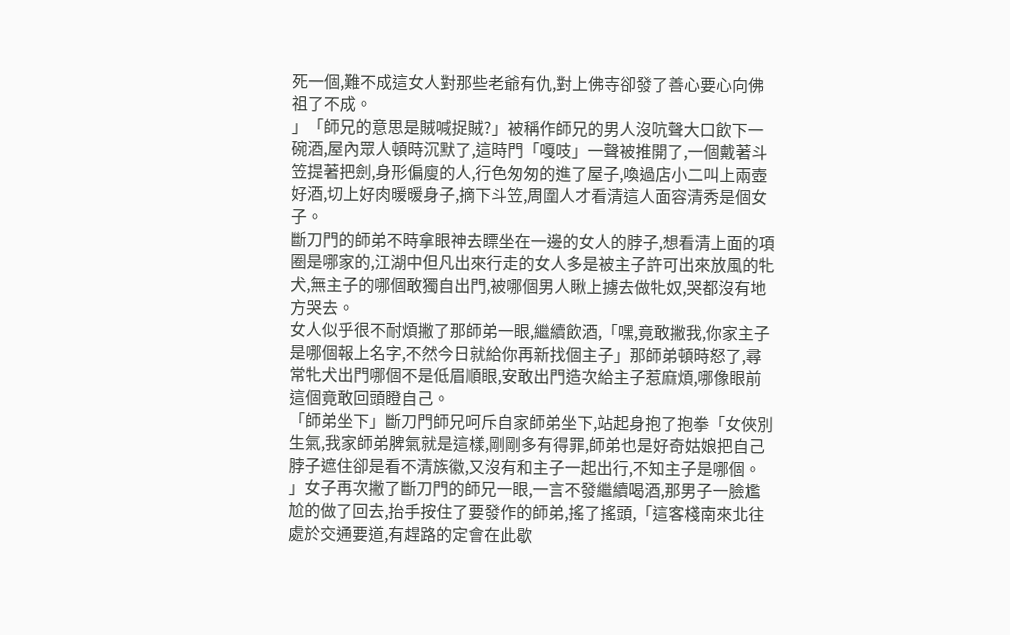死一個,難不成這女人對那些老爺有仇,對上佛寺卻發了善心要心向佛祖了不成。
」「師兄的意思是賊喊捉賊?」被稱作師兄的男人沒吭聲大口飲下一碗酒,屋內眾人頓時沉默了,這時門「嘎吱」一聲被推開了,一個戴著斗笠提著把劍,身形偏廋的人,行色匆匆的進了屋子,喚過店小二叫上兩壺好酒,切上好肉暖暖身子,摘下斗笠,周圍人才看清這人面容清秀是個女子。
斷刀門的師弟不時拿眼神去瞟坐在一邊的女人的脖子,想看清上面的項圈是哪家的,江湖中但凡出來行走的女人多是被主子許可出來放風的牝犬,無主子的哪個敢獨自出門,被哪個男人瞅上擄去做牝奴,哭都沒有地方哭去。
女人似乎很不耐煩撇了那師弟一眼,繼續飲酒,「嘿,竟敢撇我,你家主子是哪個報上名字,不然今日就給你再新找個主子」那師弟頓時怒了,尋常牝犬出門哪個不是低眉順眼,安敢出門造次給主子惹麻煩,哪像眼前這個竟敢回頭瞪自己。
「師弟坐下」斷刀門師兄呵斥自家師弟坐下,站起身抱了抱拳「女俠別生氣,我家師弟脾氣就是這樣,剛剛多有得罪,師弟也是好奇姑娘把自己脖子遮住卻是看不清族徽,又沒有和主子一起出行,不知主子是哪個。
」女子再次撇了斷刀門的師兄一眼,一言不發繼續喝酒,那男子一臉尷尬的做了回去,抬手按住了要發作的師弟,搖了搖頭,「這客棧南來北往處於交通要道,有趕路的定會在此歇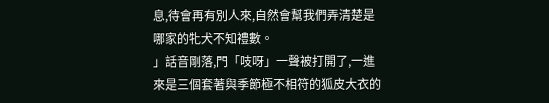息,待會再有別人來,自然會幫我們弄清楚是哪家的牝犬不知禮數。
」話音剛落,門「吱呀」一聲被打開了,一進來是三個套著與季節極不相符的狐皮大衣的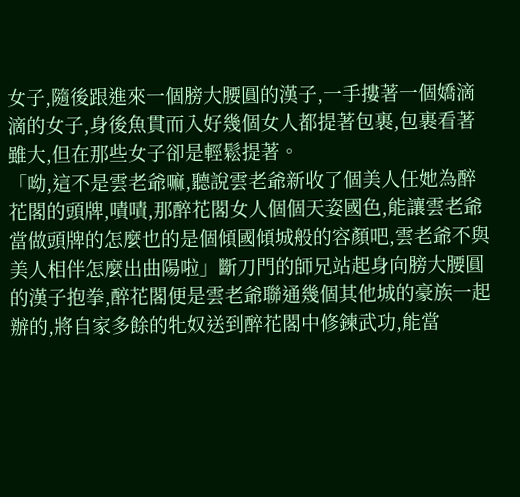女子,隨後跟進來一個膀大腰圓的漢子,一手摟著一個嬌滴滴的女子,身後魚貫而入好幾個女人都提著包裹,包裹看著雖大,但在那些女子卻是輕鬆提著。
「呦,這不是雲老爺嘛,聽說雲老爺新收了個美人任她為醉花閣的頭牌,嘖嘖,那醉花閣女人個個天姿國色,能讓雲老爺當做頭牌的怎麼也的是個傾國傾城般的容顏吧,雲老爺不與美人相伴怎麼出曲陽啦」斷刀門的師兄站起身向膀大腰圓的漢子抱拳,醉花閣便是雲老爺聯通幾個其他城的豪族一起辦的,將自家多餘的牝奴送到醉花閣中修鍊武功,能當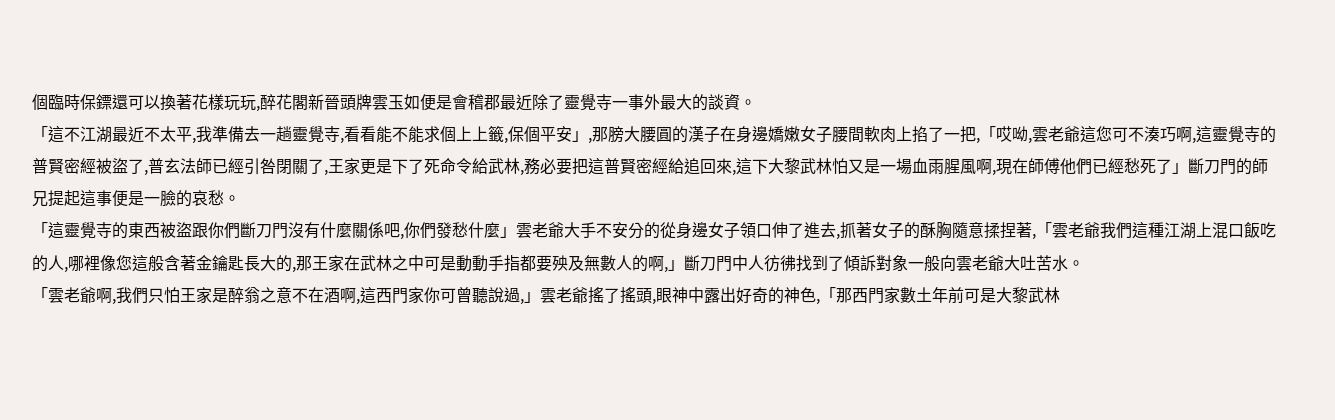個臨時保鏢還可以換著花樣玩玩,醉花閣新晉頭牌雲玉如便是會稽郡最近除了靈覺寺一事外最大的談資。
「這不江湖最近不太平,我準備去一趟靈覺寺,看看能不能求個上上籤,保個平安」,那膀大腰圓的漢子在身邊嬌嫩女子腰間軟肉上掐了一把,「哎呦,雲老爺這您可不湊巧啊,這靈覺寺的普賢密經被盜了,普玄法師已經引咎閉關了,王家更是下了死命令給武林,務必要把這普賢密經給追回來,這下大黎武林怕又是一場血雨腥風啊,現在師傅他們已經愁死了」斷刀門的師兄提起這事便是一臉的哀愁。
「這靈覺寺的東西被盜跟你們斷刀門沒有什麼關係吧,你們發愁什麼」雲老爺大手不安分的從身邊女子領口伸了進去,抓著女子的酥胸隨意揉捏著,「雲老爺我們這種江湖上混口飯吃的人,哪裡像您這般含著金鑰匙長大的,那王家在武林之中可是動動手指都要殃及無數人的啊,」斷刀門中人彷彿找到了傾訴對象一般向雲老爺大吐苦水。
「雲老爺啊,我們只怕王家是醉翁之意不在酒啊,這西門家你可曾聽說過,」雲老爺搖了搖頭,眼神中露出好奇的神色,「那西門家數土年前可是大黎武林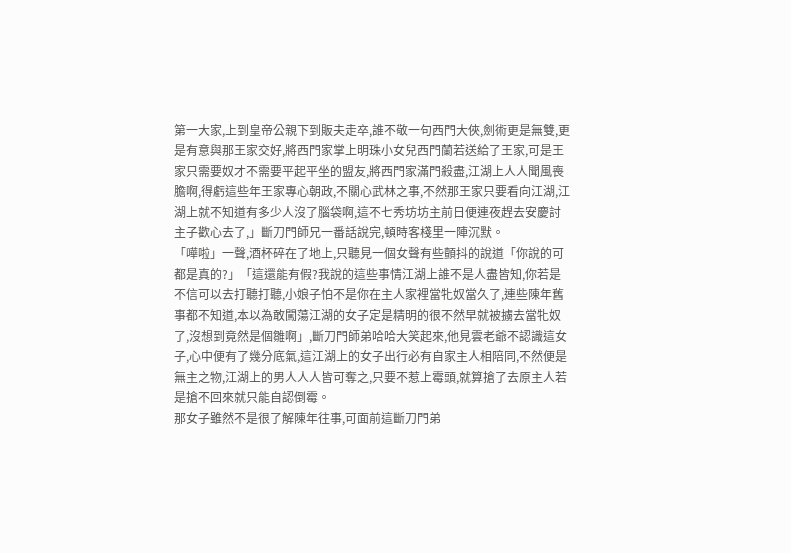第一大家,上到皇帝公親下到販夫走卒,誰不敬一句西門大俠,劍術更是無雙,更是有意與那王家交好,將西門家掌上明珠小女兒西門蘭若送給了王家,可是王家只需要奴才不需要平起平坐的盟友,將西門家滿門殺盡,江湖上人人聞風喪膽啊,得虧這些年王家專心朝政,不關心武林之事,不然那王家只要看向江湖,江湖上就不知道有多少人沒了腦袋啊,這不七秀坊坊主前日便連夜趕去安慶討主子歡心去了,」斷刀門師兄一番話說完,頓時客棧里一陣沉默。
「嘩啦」一聲,酒杯碎在了地上,只聽見一個女聲有些顫抖的說道「你說的可都是真的?」「這還能有假?我說的這些事情江湖上誰不是人盡皆知,你若是不信可以去打聽打聽,小娘子怕不是你在主人家裡當牝奴當久了,連些陳年舊事都不知道,本以為敢闖蕩江湖的女子定是精明的很不然早就被擄去當牝奴了,沒想到竟然是個雛啊」,斷刀門師弟哈哈大笑起來,他見雲老爺不認識這女子,心中便有了幾分底氣,這江湖上的女子出行必有自家主人相陪同,不然便是無主之物,江湖上的男人人人皆可奪之,只要不惹上霉頭,就算搶了去原主人若是搶不回來就只能自認倒霉。
那女子雖然不是很了解陳年往事,可面前這斷刀門弟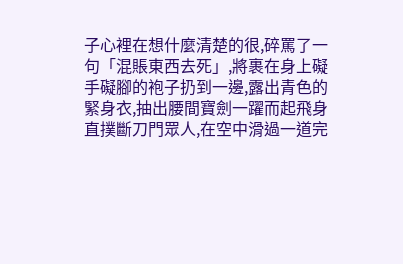子心裡在想什麼清楚的很,碎罵了一句「混賬東西去死」,將裹在身上礙手礙腳的袍子扔到一邊,露出青色的緊身衣,抽出腰間寶劍一躍而起飛身直撲斷刀門眾人,在空中滑過一道完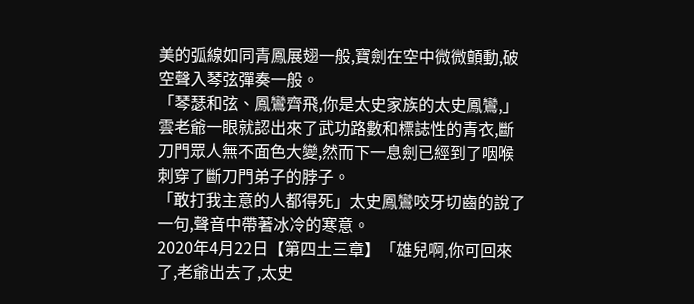美的弧線如同青鳳展翅一般,寶劍在空中微微顫動,破空聲入琴弦彈奏一般。
「琴瑟和弦、鳳鸞齊飛,你是太史家族的太史鳳鸞,」雲老爺一眼就認出來了武功路數和標誌性的青衣,斷刀門眾人無不面色大變,然而下一息劍已經到了咽喉刺穿了斷刀門弟子的脖子。
「敢打我主意的人都得死」太史鳳鸞咬牙切齒的說了一句,聲音中帶著冰冷的寒意。
2020年4月22日【第四土三章】「雄兒啊,你可回來了,老爺出去了,太史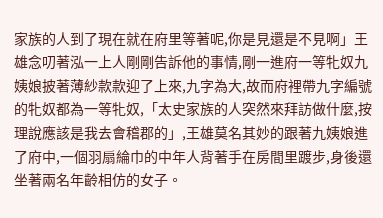家族的人到了現在就在府里等著呢,你是見還是不見啊」王雄念叨著泓一上人剛剛告訴他的事情,剛一進府一等牝奴九姨娘披著薄紗款款迎了上來,九字為大,故而府裡帶九字編號的牝奴都為一等牝奴,「太史家族的人突然來拜訪做什麼,按理說應該是我去會稽郡的」,王雄莫名其妙的跟著九姨娘進了府中,一個羽扇綸巾的中年人背著手在房間里踱步,身後還坐著兩名年齡相仿的女子。